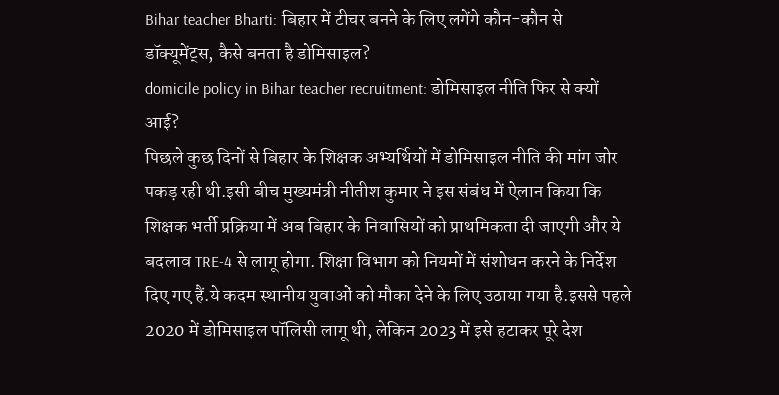Bihar teacher Bharti: बिहार में टीचर बनने के लिए लगेंगे कौन-कौन से डॉक्यूमेंट्स, कैसे बनता है डोमिसाइल?
domicile policy in Bihar teacher recruitment: डोमिसाइल नीति फिर से क्यों आई?
पिछले कुछ दिनों से बिहार के शिक्षक अभ्यर्थियों में डोमिसाइल नीति की मांग जोर पकड़ रही थी.इसी बीच मुख्यमंत्री नीतीश कुमार ने इस संबंध में ऐलान किया कि शिक्षक भर्ती प्रक्रिया में अब बिहार के निवासियों को प्राथमिकता दी जाएगी और ये बदलाव TRE-4 से लागू होगा. शिक्षा विभाग को नियमों में संशोधन करने के निर्देश दिए गए हैं.ये कदम स्थानीय युवाओं को मौका देने के लिए उठाया गया है.इससे पहले 2020 में डोमिसाइल पॉलिसी लागू थी, लेकिन 2023 में इसे हटाकर पूरे देश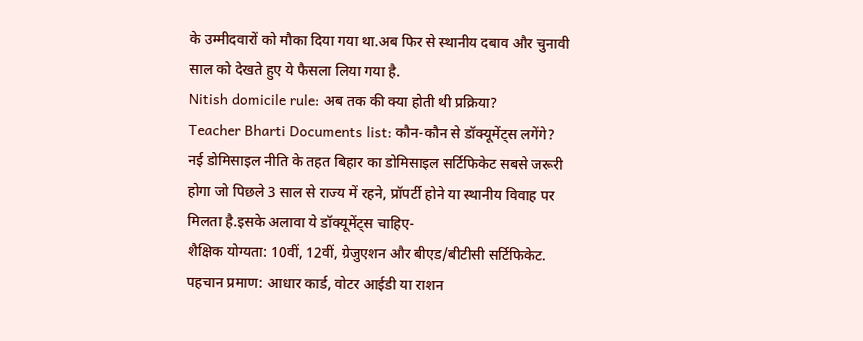के उम्मीदवारों को मौका दिया गया था.अब फिर से स्थानीय दबाव और चुनावी साल को देखते हुए ये फैसला लिया गया है.
Nitish domicile rule: अब तक की क्या होती थी प्रक्रिया?
Teacher Bharti Documents list: कौन-कौन से डॉक्यूमेंट्स लगेंगे?
नई डोमिसाइल नीति के तहत बिहार का डोमिसाइल सर्टिफिकेट सबसे जरूरी होगा जो पिछले 3 साल से राज्य में रहने, प्रॉपर्टी होने या स्थानीय विवाह पर मिलता है.इसके अलावा ये डॉक्यूमेंट्स चाहिए-
शैक्षिक योग्यता: 10वीं, 12वीं, ग्रेजुएशन और बीएड/बीटीसी सर्टिफिकेट.
पहचान प्रमाण: आधार कार्ड, वोटर आईडी या राशन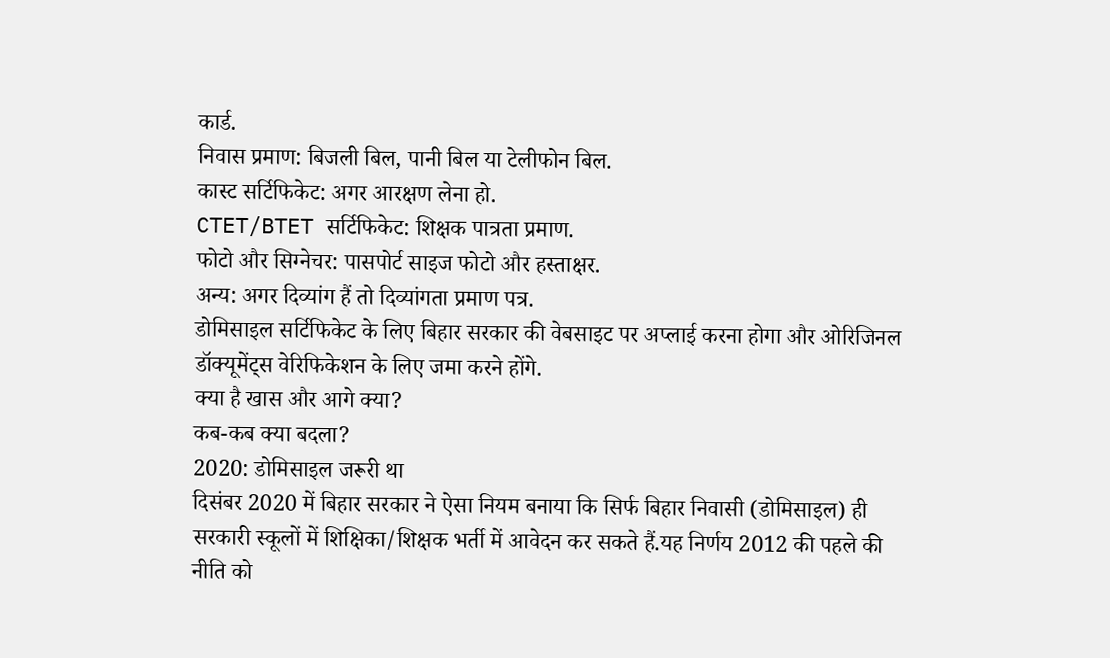कार्ड.
निवास प्रमाण: बिजली बिल, पानी बिल या टेलीफोन बिल.
कास्ट सर्टिफिकेट: अगर आरक्षण लेना हो.
CTET/BTET सर्टिफिकेट: शिक्षक पात्रता प्रमाण.
फोटो और सिग्नेचर: पासपोर्ट साइज फोटो और हस्ताक्षर.
अन्य: अगर दिव्यांग हैं तो दिव्यांगता प्रमाण पत्र.
डोमिसाइल सर्टिफिकेट के लिए बिहार सरकार की वेबसाइट पर अप्लाई करना होगा और ओरिजिनल डॉक्यूमेंट्स वेरिफिकेशन के लिए जमा करने होंगे.
क्या है खास और आगे क्या?
कब-कब क्या बदला?
2020: डोमिसाइल जरूरी था
दिसंबर 2020 में बिहार सरकार ने ऐसा नियम बनाया कि सिर्फ बिहार निवासी (डोमिसाइल) ही सरकारी स्कूलों में शिक्षिका/शिक्षक भर्ती में आवेदन कर सकते हैं.यह निर्णय 2012 की पहले की नीति को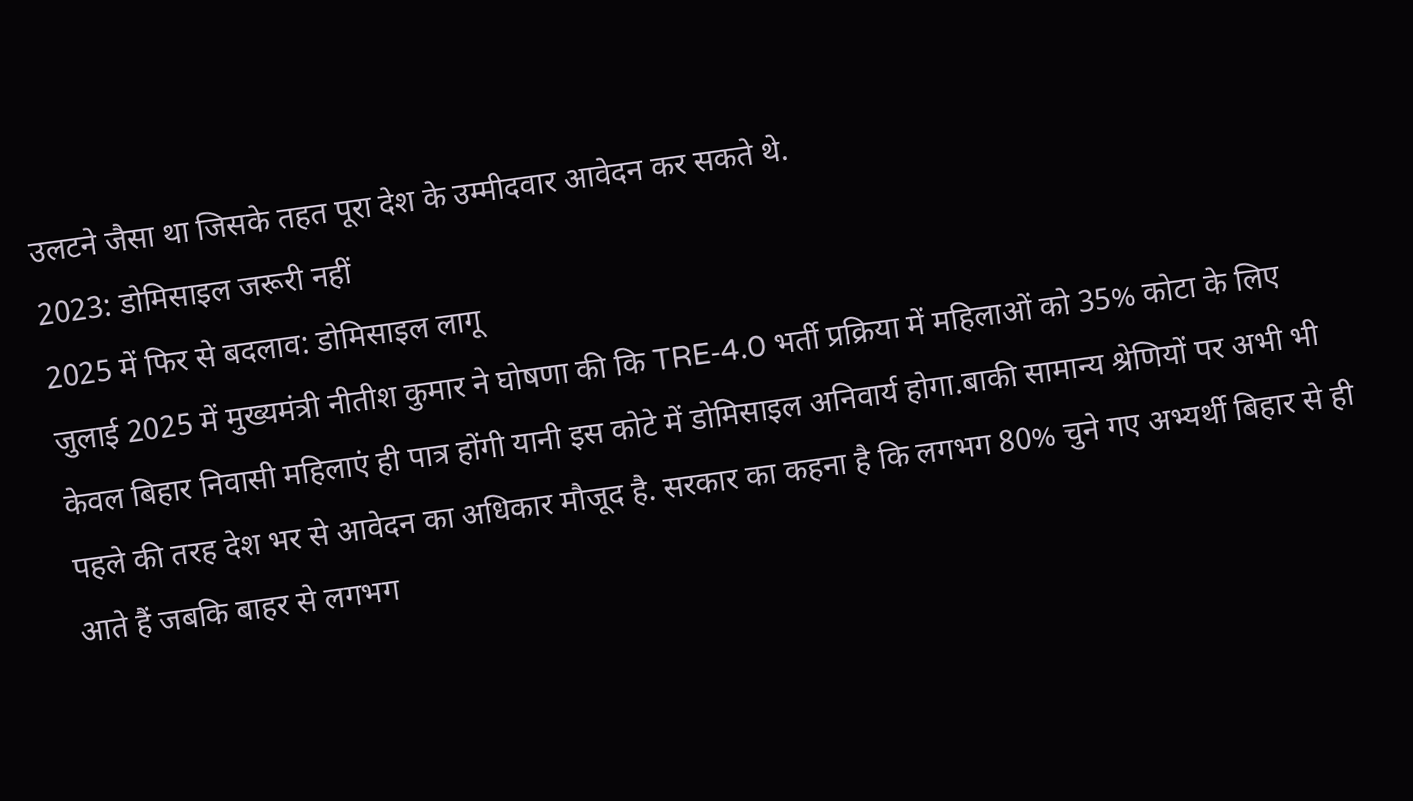उलटने जैसा था जिसके तहत पूरा देश के उम्मीदवार आवेदन कर सकते थे.
2023: डोमिसाइल जरूरी नहीं
2025 में फिर से बदलाव: डोमिसाइल लागू
जुलाई 2025 में मुख्यमंत्री नीतीश कुमार ने घोषणा की कि TRE‑4.0 भर्ती प्रक्रिया में महिलाओं को 35% कोटा के लिए केवल बिहार निवासी महिलाएं ही पात्र होंगी यानी इस कोटे में डोमिसाइल अनिवार्य होगा.बाकी सामान्य श्रेणियों पर अभी भी पहले की तरह देश भर से आवेदन का अधिकार मौजूद है. सरकार का कहना है कि लगभग 80% चुने गए अभ्यर्थी बिहार से ही आते हैं जबकि बाहर से लगभग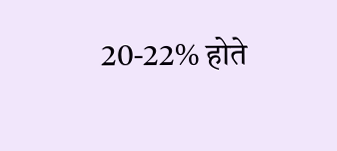20‑22% होते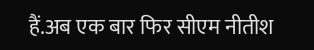हैं.अब एक बार फिर सीएम नीतीश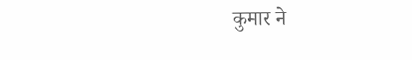कुमार ने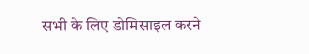सभी के लिए डोमिसाइल करने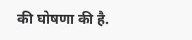की घोषणा की है.